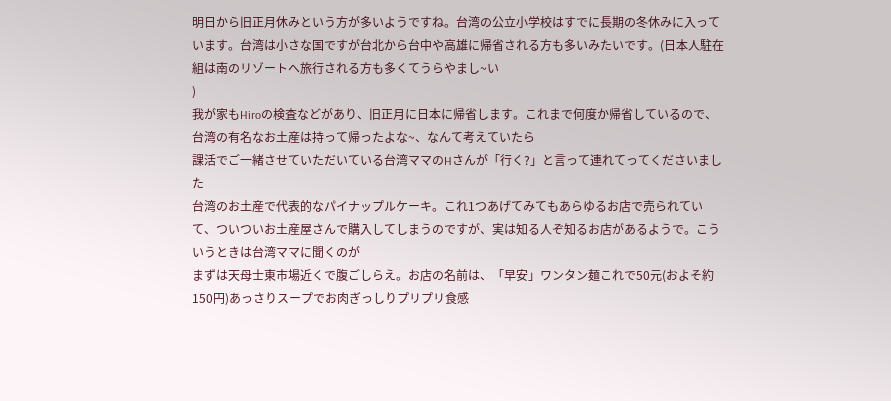明日から旧正月休みという方が多いようですね。台湾の公立小学校はすでに長期の冬休みに入っています。台湾は小さな国ですが台北から台中や高雄に帰省される方も多いみたいです。(日本人駐在組は南のリゾートへ旅行される方も多くてうらやまし~い
)
我が家もHiroの検査などがあり、旧正月に日本に帰省します。これまで何度か帰省しているので、台湾の有名なお土産は持って帰ったよな~、なんて考えていたら
課活でご一緒させていただいている台湾ママのHさんが「行く?」と言って連れてってくださいました
台湾のお土産で代表的なパイナップルケーキ。これ1つあげてみてもあらゆるお店で売られていて、ついついお土産屋さんで購入してしまうのですが、実は知る人ぞ知るお店があるようで。こういうときは台湾ママに聞くのが
まずは天母士東市場近くで腹ごしらえ。お店の名前は、「早安」ワンタン麺これで50元(およそ約150円)あっさりスープでお肉ぎっしりプリプリ食感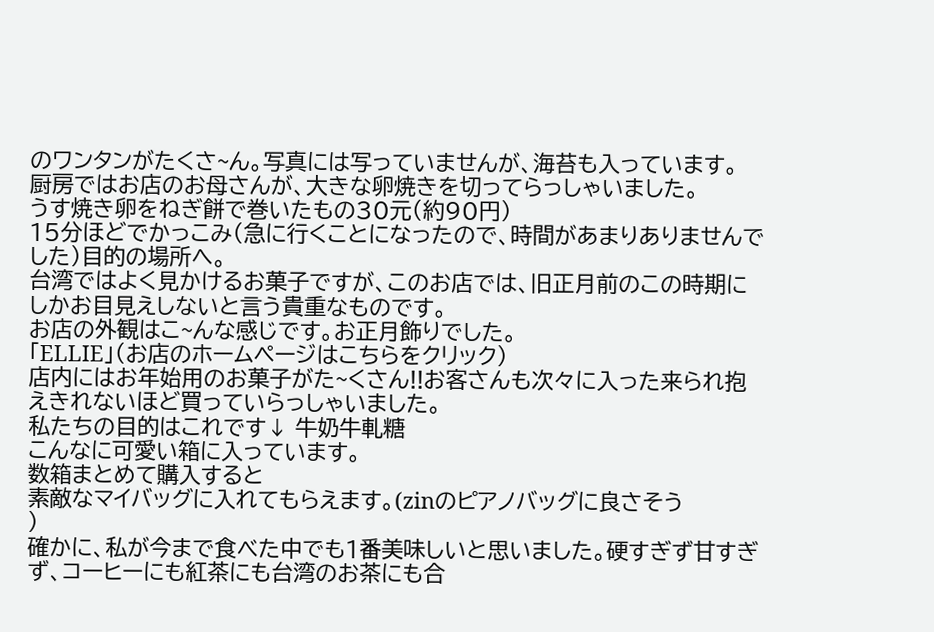のワンタンがたくさ~ん。写真には写っていませんが、海苔も入っています。
厨房ではお店のお母さんが、大きな卵焼きを切ってらっしゃいました。
うす焼き卵をねぎ餅で巻いたもの30元(約90円)
15分ほどでかっこみ(急に行くことになったので、時間があまりありませんでした)目的の場所へ。
台湾ではよく見かけるお菓子ですが、このお店では、旧正月前のこの時期にしかお目見えしないと言う貴重なものです。
お店の外観はこ~んな感じです。お正月飾りでした。
「ELLIE」(お店のホームページはこちらをクリック)
店内にはお年始用のお菓子がた~くさん!!お客さんも次々に入った来られ抱えきれないほど買っていらっしゃいました。
私たちの目的はこれです↓ 牛奶牛軋糖
こんなに可愛い箱に入っています。
数箱まとめて購入すると
素敵なマイバッグに入れてもらえます。(zinのピアノバッグに良さそう
)
確かに、私が今まで食べた中でも1番美味しいと思いました。硬すぎず甘すぎず、コーヒーにも紅茶にも台湾のお茶にも合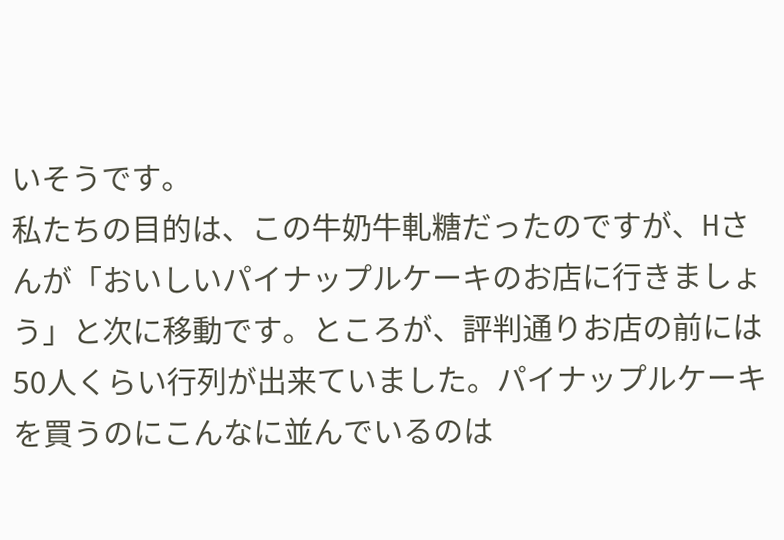いそうです。
私たちの目的は、この牛奶牛軋糖だったのですが、Hさんが「おいしいパイナップルケーキのお店に行きましょう」と次に移動です。ところが、評判通りお店の前には50人くらい行列が出来ていました。パイナップルケーキを買うのにこんなに並んでいるのは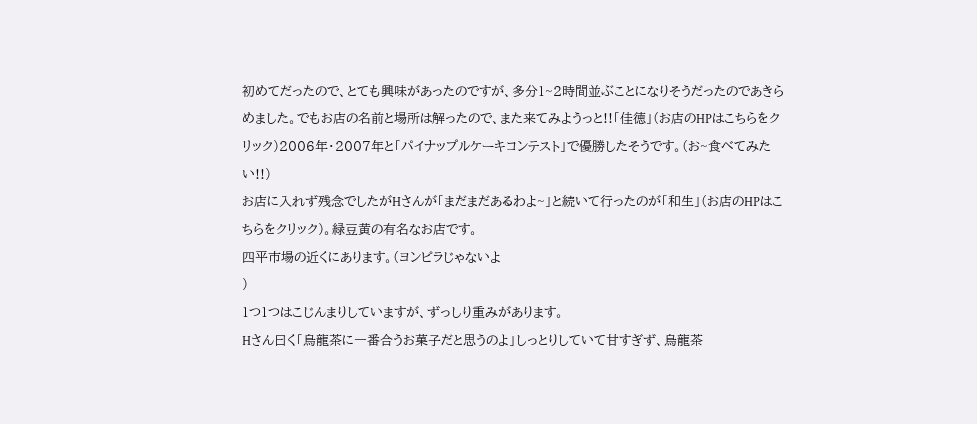初めてだったので、とても興味があったのですが、多分1~2時間並ぶことになりそうだったのであきらめました。でもお店の名前と場所は解ったので、また来てみようっと!!「佳徳」(お店のHPはこちらをクリック)2006年・2007年と「パイナップルケーキコンテスト」で優勝したそうです。(お~食べてみたい!!)
お店に入れず残念でしたがHさんが「まだまだあるわよ~」と続いて行ったのが「和生」(お店のHPはこちらをクリック)。緑豆黄の有名なお店です。
四平市場の近くにあります。(ヨンピラじゃないよ
)
1つ1つはこじんまりしていますが、ずっしり重みがあります。
Hさん曰く「烏龍茶に一番合うお菓子だと思うのよ」しっとりしていて甘すぎず、烏龍茶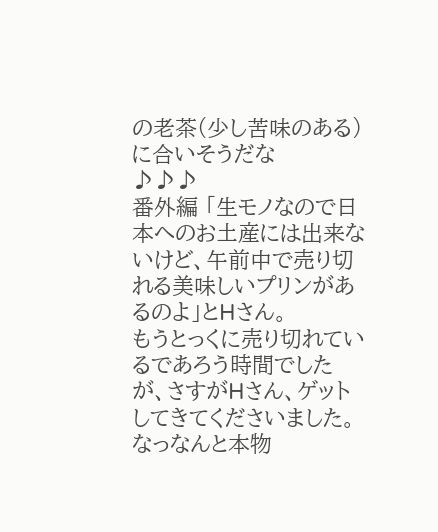の老茶(少し苦味のある)に合いそうだな
♪♪♪
番外編 「生モノなので日本へのお土産には出来ないけど、午前中で売り切れる美味しいプリンがあるのよ」とHさん。
もうとっくに売り切れているであろう時間でしたが、さすがHさん、ゲットしてきてくださいました。
なっなんと本物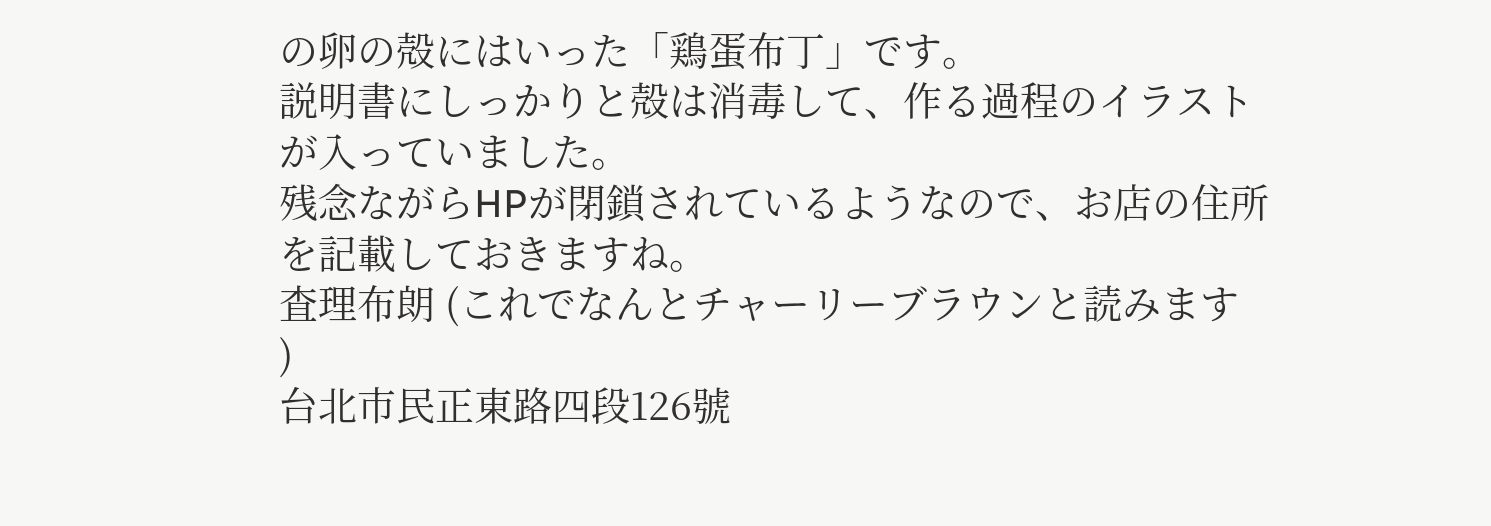の卵の殻にはいった「鶏蛋布丁」です。
説明書にしっかりと殻は消毒して、作る過程のイラストが入っていました。
残念ながらHPが閉鎖されているようなので、お店の住所を記載しておきますね。
査理布朗 (これでなんとチャーリーブラウンと読みます
)
台北市民正東路四段126號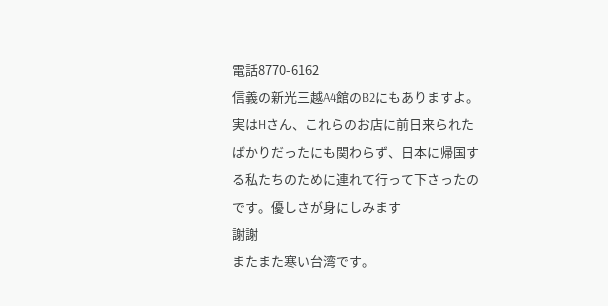電話8770-6162
信義の新光三越A4館のB2にもありますよ。
実はHさん、これらのお店に前日来られたばかりだったにも関わらず、日本に帰国する私たちのために連れて行って下さったのです。優しさが身にしみます
謝謝
またまた寒い台湾です。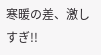寒暖の差、激しすぎ!!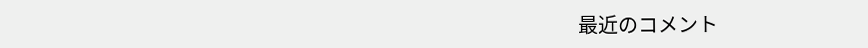最近のコメント